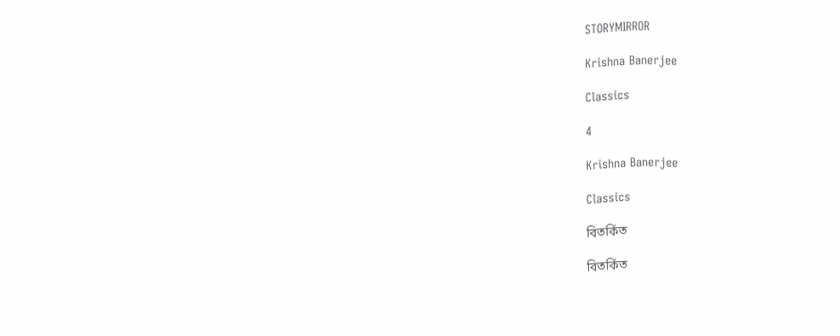STORYMIRROR

Krishna Banerjee

Classics

4

Krishna Banerjee

Classics

বিতর্কিত

বিতর্কিত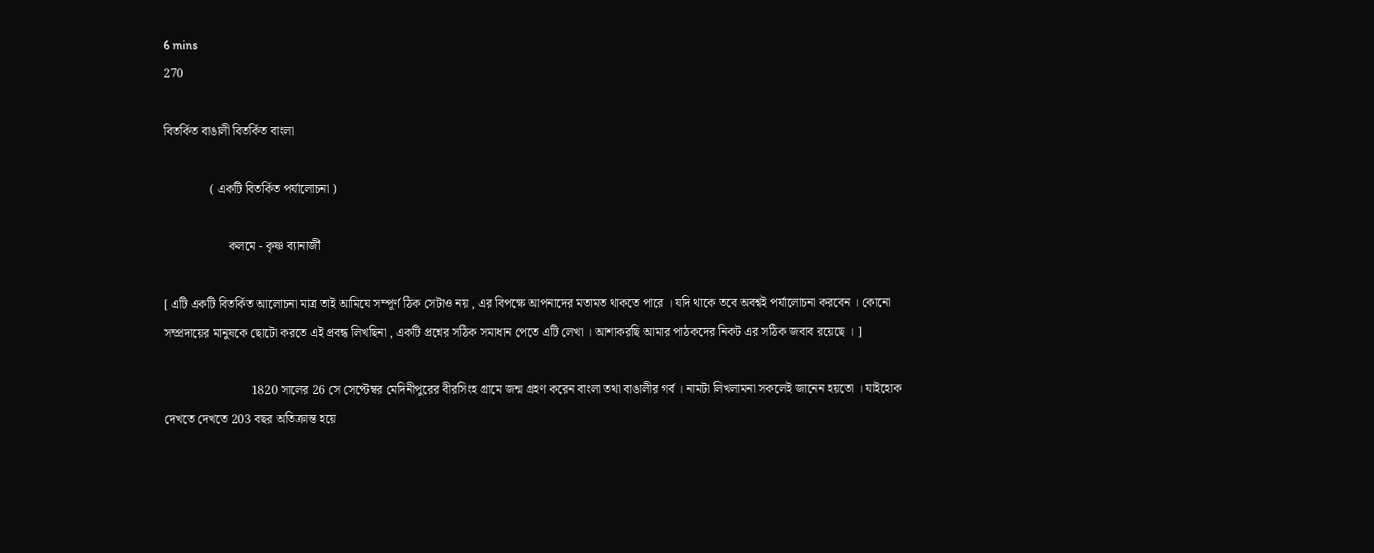6 mins
270

বিতর্কিত বাঙালী বিতর্কিত বাংলা

               ( একটি বিতর্কিত পর্যালোচনা )

                     কলমে - কৃষ্ণ ব্যানার্জী

[ এটি একটি বিতর্কিত আলোচনা মাত্র তাই আমিযে সম্পূর্ণ ঠিক সেটাও নয় , এর বিপক্ষে আপনাদের মতামত থাকতে পারে । যদি থাকে তবে অবশ্বই পর্যালোচনা করবেন । কোনো সম্প্রদায়ের মানুষকে ছোটো করতে এই প্রবন্ধ লিখছিনা , একটি প্রশ্নের সঠিক সমাধান পেতে এটি লেখা । আশাকরছি আমার পাঠকদের নিকট এর সঠিক জবাব রয়েছে । ]

                            1820 সালের 26 সে সেপ্টেম্বর মেদিনীপুরের বীরসিংহ গ্রামে জন্ম গ্রহণ করেন বাংলা তথা বাঙালীর গর্ব । নামটা লিখলামনা সকলেই জানেন হয়তো । যাইহোক দেখতে দেখতে 203 বছর অতিক্রান্ত হয়ে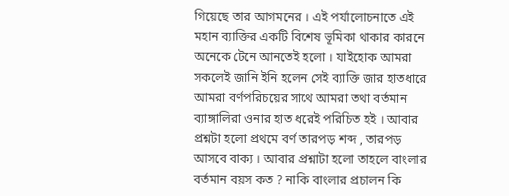গিয়েছে তার আগমনের । এই পর্যালোচনাতে এই মহান ব্যাক্তির একটি বিশেষ ভূমিকা থাকার কারনে অনেকে টেনে আনতেই হলো । যাইহোক আমরা সকলেই জানি ইনি হলেন সেই ব্যাক্তি জার হাতধারে আমরা বর্ণপরিচয়ের সাথে আমরা তথা বর্তমান ব্যাঙ্গালিরা ওনার হাত ধরেই পরিচিত হই । আবার প্রশ্নটা হলো প্রথমে বর্ণ তারপড় শব্দ , তারপড় আসবে বাক্য । আবার প্রশ্নাটা হলো তাহলে বাংলার বর্তমান বয়স কত ? নাকি বাংলার প্রচালন কি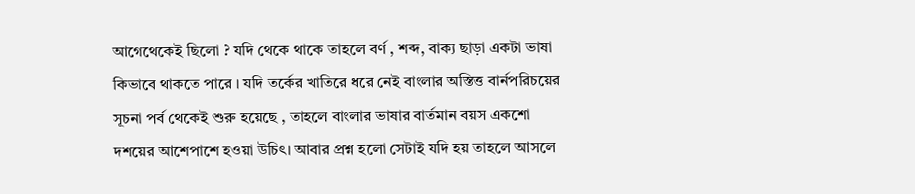আগেথেকেই ছিলো ? যদি থেকে থাকে তাহলে বর্ণ , শব্দ, বাক্য ছাড়া একটা ভাষা কিভাবে থাকতে পারে । যদি তর্কের খাতিরে ধরে নেই বাংলার অস্তিত্ত বার্নপরিচয়ের সূচনা পর্ব থেকেই শুরু হয়েছে , তাহলে বাংলার ভাষার বার্তমান বয়স একশো দশয়ের আশেপাশে হওয়া উচিৎ। আবার প্রশ্ন হলো সেটাই যদি হয় তাহলে আসলে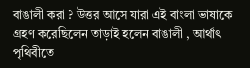বাঙালী করা ? উত্তর আসে যারা এই বাংলা ভাষাকে গ্রহণ করেছিলেন তাড়াই হলেন বাঙালী , আর্থাৎ পৃথিবীতে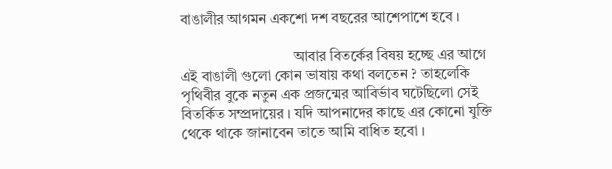বাঙালীর আগমন একশো দশ বছরের আশেপাশে হবে ।

                               আবার বিতর্কের বিষয় হচ্ছে এর আগে এই বাঙালী গুলো কোন ভাষায় কথা বলতেন ? তাহলেকি পৃথিবীর বুকে নতুন এক প্রজন্মের আবির্ভাব ঘটেছিলো সেই বিতর্কিত সম্প্রদায়ের । যদি আপনাদের কাছে এর কোনো যুক্তি থেকে থাকে জানাবেন তাতে আমি বাধিত হবো ।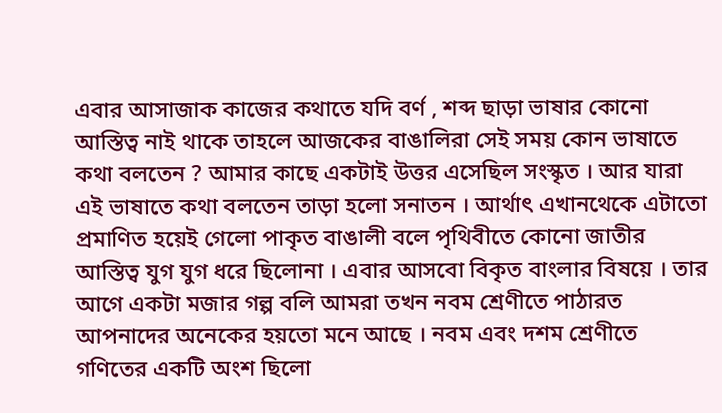এবার আসাজাক কাজের কথাতে যদি বর্ণ , শব্দ ছাড়া ভাষার কোনো আস্তিত্ব নাই থাকে তাহলে আজকের বাঙালিরা সেই সময় কোন ভাষাতে কথা বলতেন ? আমার কাছে একটাই উত্তর এসেছিল সংস্কৃত । আর যারা এই ভাষাতে কথা বলতেন তাড়া হলো সনাতন । আর্থাৎ এখানথেকে এটাতো প্রমাণিত হয়েই গেলো পাকৃত বাঙালী বলে পৃথিবীতে কোনো জাতীর আস্তিত্ব যুগ যুগ ধরে ছিলোনা । এবার আসবো বিকৃত বাংলার বিষয়ে । তার আগে একটা মজার গল্প বলি আমরা তখন নবম শ্রেণীতে পাঠারত আপনাদের অনেকের হয়তো মনে আছে । নবম এবং দশম শ্রেণীতে গণিতের একটি অংশ ছিলো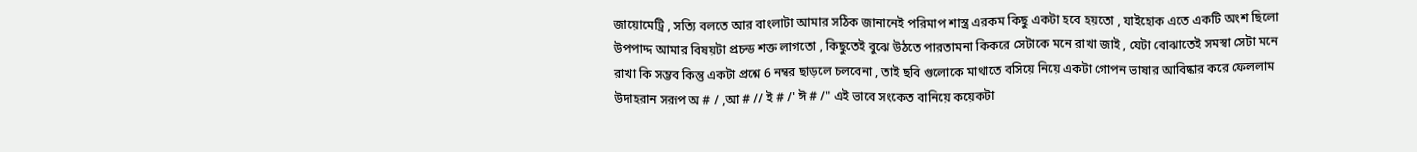জায়োমেট্রি , সত্যি বলতে আর বাংলাটা আমার সঠিক জানানেই পরিমাপ শাস্ত্র এরকম কিছু একটা হবে হয়তো , যাইহোক এতে একটি অংশ ছিলো উপপাদ্দ আমার বিষয়টা প্রচন্ড শক্ত লাগতো , কিছুতেই বুঝে উঠতে পারতামনা কিকরে সেটাকে মনে রাখা জাই , যেটা বোঝাতেই সমস্বা সেটা মনে রাখা কি সম্ভব কিন্তু একটা প্রশ্নে 6 নম্বর ছাড়লে চলবেনা , তাই ছবি গুলোকে মাথাতে বসিয়ে নিয়ে একটা গোপন ভাষার আবিষ্কার করে ফেললাম উদাহরান সরূপ অ # / ,আ # // ই # /' ঈ # /" এই ভাবে সংকেত বানিয়ে কয়েকটা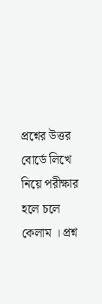প্রশ্নের উত্তর বোর্ডে লিখে নিয়ে পরীক্ষার হলে চলে কেলাম । প্রশ্ন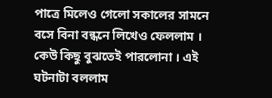পাত্রে মিলেও গেলো সকালের সামনে বসে বিনা বন্ধনে লিখেও ফেললাম । কেউ কিছু বুঝতেই পারলোনা । এই ঘটনাটা বললাম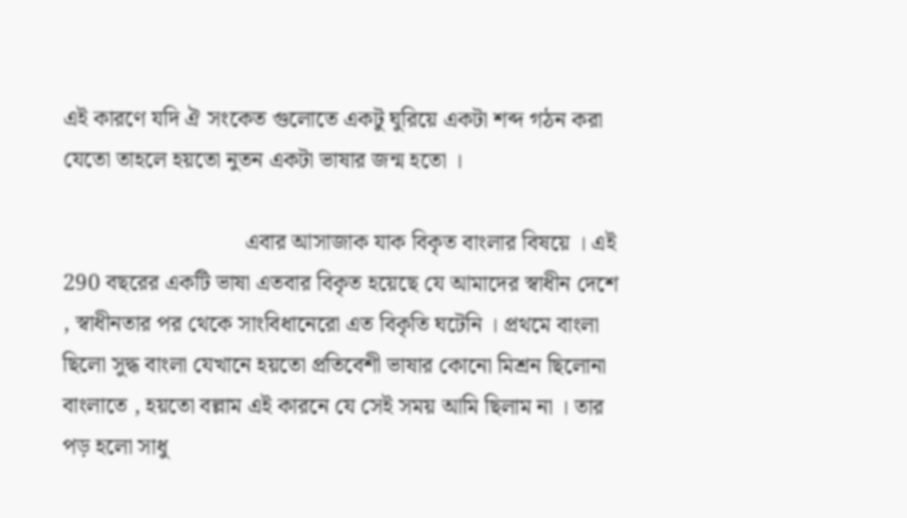এই কারণে যদি ঐ সংকেত গুলোতে একটু ঘুরিয়ে একটা শব্দ গঠন করা যেতো তাহলে হয়তো নুতন একটা ভাষার জন্ম হতো ।

                                এবার আসাজাক যাক বিকৃত বাংলার বিষয়ে । এই 290 বছরের একটি ভাষা এতবার বিকৃত হয়েছে যে আমাদের স্বাধীন দেশে , স্বাধীনতার পর থেকে সাংবিধানেরো এত বিকৃতি ঘটেনি । প্রথমে বাংলা ছিলো সুদ্ধ বাংলা যেখানে হয়তো প্রতিবেশী ভাষার কোনো মিশ্রন ছিলোনা বাংলাতে , হয়তো বল্লাম এই কারনে যে সেই সময় আমি ছিলাম না । তার পড় হলো সাধু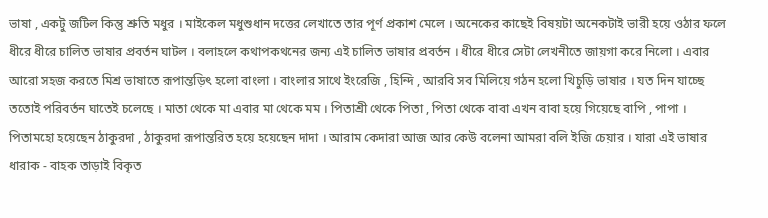ভাষা , একটু জটিল কিন্তু শ্রুতি মধুর । মাইকেল মধুশুধান দত্তের লেখাতে তার পূর্ণ প্রকাশ মেলে । অনেকের কাছেই বিষয়টা অনেকটাই ভারী হয়ে ওঠার ফলে ধীরে ধীরে চালিত ভাষার প্রবর্তন ঘাটল । বলাহলে কথাপকথনের জন্য এই চালিত ভাষার প্রবর্তন । ধীরে ধীরে সেটা লেখনীতে জায়গা করে নিলো । এবার আরো সহজ করতে মিশ্র ভাষাতে রূপান্তড়িৎ হলো বাংলা । বাংলার সাথে ইংরেজি , হিন্দি , আরবি সব মিলিয়ে গঠন হলো খিচুড়ি ভাষার । যত দিন যাচ্ছে ততোই পরিবর্তন ঘাতেই চলেছে । মাতা থেকে মা এবার মা থেকে মম । পিতাশ্রী থেকে পিতা , পিতা থেকে বাবা এখন বাবা হয়ে গিয়েছে বাপি , পাপা । পিতামহো হয়েছেন ঠাকুরদা , ঠাকুরদা রূপান্তরিত হয়ে হয়েছেন দাদা । আরাম কেদারা আজ আর কেউ বলেনা আমরা বলি ইজি চেয়ার । যারা এই ভাষার ধারাক - বাহক তাড়াই বিকৃত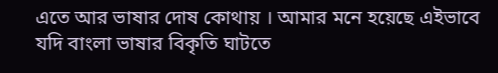এতে আর ভাষার দোষ কোথায় । আমার মনে হয়েছে এইভাবে যদি বাংলা ভাষার বিকৃতি ঘাটতে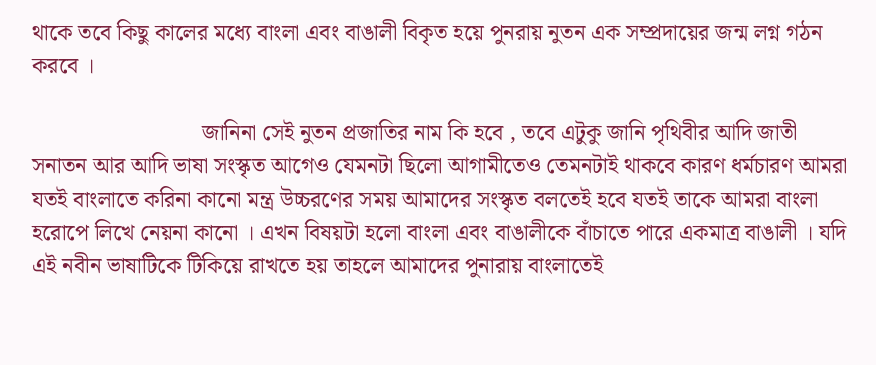থাকে তবে কিছু কালের মধ্যে বাংলা এবং বাঙালী বিকৃত হয়ে পুনরায় নুতন এক সম্প্রদায়ের জন্ম লগ্ন গঠন করবে ।

                              জানিনা সেই নুতন প্রজাতির নাম কি হবে , তবে এটুকু জানি পৃথিবীর আদি জাতী সনাতন আর আদি ভাষা সংস্কৃত আগেও যেমনটা ছিলো আগামীতেও তেমনটাই থাকবে কারণ ধর্মচারণ আমরা যতই বাংলাতে করিনা কানো মন্ত্র উচ্চরণের সময় আমাদের সংস্কৃত বলতেই হবে যতই তাকে আমরা বাংলা হরোপে লিখে নেয়না কানো । এখন বিষয়টা হলো বাংলা এবং বাঙালীকে বাঁচাতে পারে একমাত্র বাঙালী । যদি এই নবীন ভাষাটিকে টিকিয়ে রাখতে হয় তাহলে আমাদের পুনারায় বাংলাতেই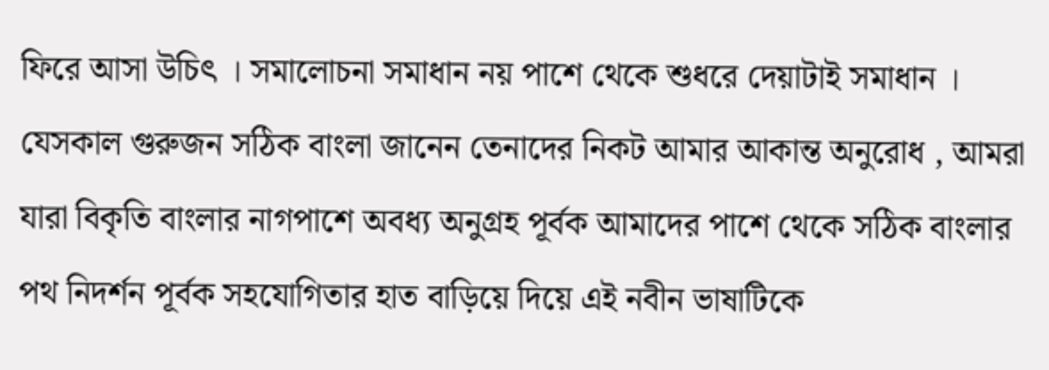ফিরে আসা উচিৎ । সমালোচনা সমাধান নয় পাশে থেকে শুধরে দেয়াটাই সমাধান । যেসকাল গুরুজন সঠিক বাংলা জানেন তেনাদের নিকট আমার আকান্ত অনুরোধ , আমরা যারা বিকৃতি বাংলার নাগপাশে অবধ্য অনুগ্রহ পূর্বক আমাদের পাশে থেকে সঠিক বাংলার পথ নিদর্শন পূর্বক সহযোগিতার হাত বাড়িয়ে দিয়ে এই নবীন ভাষাটিকে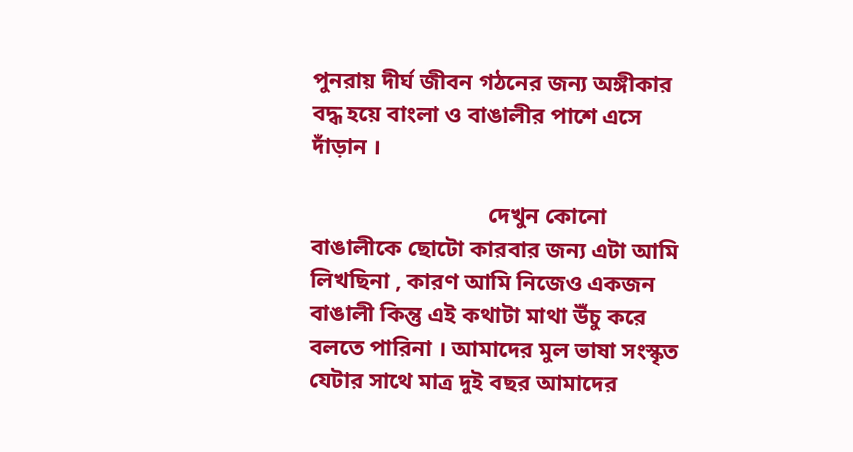পুনরায় দীর্ঘ জীবন গঠনের জন্য অঙ্গীকার বদ্ধ হয়ে বাংলা ও বাঙালীর পাশে এসে দাঁড়ান ।

                               দেখুন কোনো বাঙালীকে ছোটো কারবার জন্য এটা আমি লিখছিনা , কারণ আমি নিজেও একজন বাঙালী কিন্তু এই কথাটা মাথা উঁচু করে বলতে পারিনা । আমাদের মুল ভাষা সংস্কৃত যেটার সাথে মাত্র দুই বছর আমাদের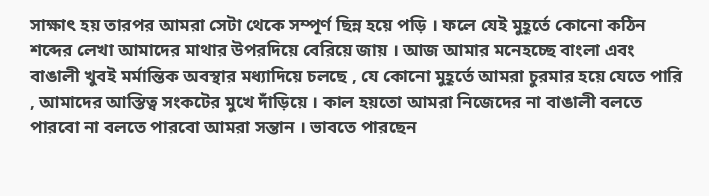সাক্ষাৎ হয় তারপর আমরা সেটা থেকে সম্পূর্ণ ছিন্ন হয়ে পড়ি । ফলে যেই মুহূর্তে কোনো কঠিন শব্দের লেখা আমাদের মাথার উপরদিয়ে বেরিয়ে জায় । আজ আমার মনেহচ্ছে বাংলা এবং বাঙালী খুবই মর্মান্তিক অবস্থার মধ্যাদিয়ে চলছে , যে কোনো মুহূর্তে আমরা চুরমার হয়ে যেতে পারি , আমাদের আস্তিত্ব সংকটের মুখে দাঁড়িয়ে । কাল হয়তো আমরা নিজেদের না বাঙালী বলতে পারবো না বলতে পারবো আমরা সন্তান । ভাবতে পারছেন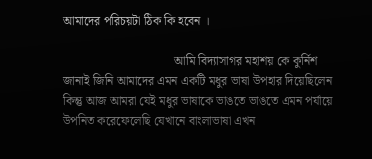আমাদের পরিচয়টা ঠিক কি হবেন ।

                                    আমি বিদ্যাসাগর মহাশয় কে কুর্নিশ জানাই জিনি আমাদের এমন একটি মধুর ভাষা উপহার দিয়েছিলেন কিন্তু আজ আমরা যেই মধুর ভাষাকে ভাঙতে ভাঙতে এমন পর্যায়ে উপনিত করেফেলেছি যেখানে বাংলাভাষা এখন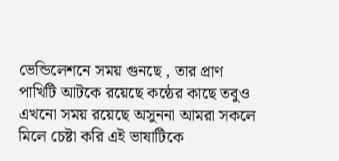ভেন্ডিলেশনে সময় গুনছে , তার প্রাণ পাখিটি আটকে রয়েছে কন্ঠের কাছে তবুও এখনো সময় রয়েছে অসুননা আমরা সকলে মিলে চেষ্টা করি এই ভাষাটিকে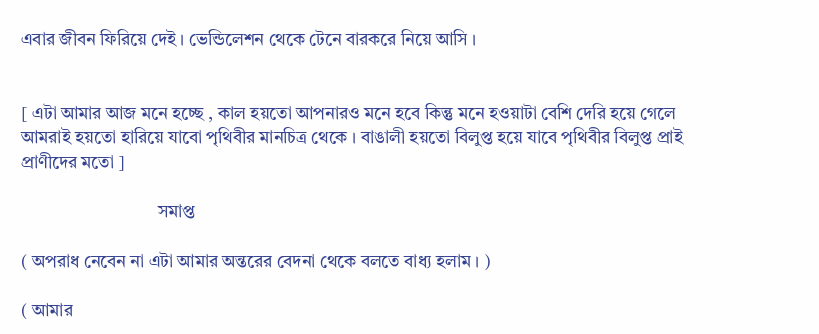এবার জীবন ফিরিয়ে দেই । ভেন্ডিলেশন থেকে টেনে বারকরে নিয়ে আসি ।


[ এটা আমার আজ মনে হচ্ছে , কাল হয়তো আপনারও মনে হবে কিন্তু মনে হওয়াটা বেশি দেরি হয়ে গেলে আমরাই হয়তো হারিয়ে যাবো পৃথিবীর মানচিত্র থেকে । বাঙালী হয়তো বিলুপ্ত হয়ে যাবে পৃথিবীর বিলুপ্ত প্রাই প্রাণীদের মতো ]

                               সমাপ্ত

( অপরাধ নেবেন না এটা আমার অন্তরের বেদনা থেকে বলতে বাধ্য হলাম । )

( আমার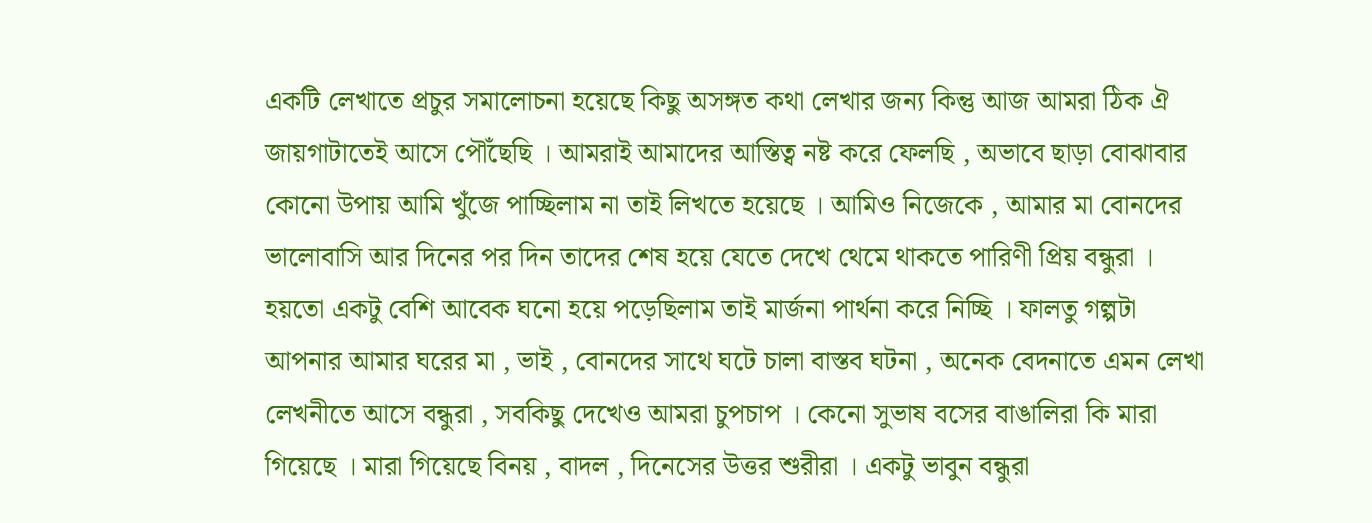একটি লেখাতে প্রচুর সমালোচনা হয়েছে কিছু অসঙ্গত কথা লেখার জন্য কিন্তু আজ আমরা ঠিক ঐ জায়গাটাতেই আসে পৌঁছেছি । আমরাই আমাদের আস্তিত্ব নষ্ট করে ফেলছি , অভাবে ছাড়া বোঝাবার কোনো উপায় আমি খুঁজে পাচ্ছিলাম না তাই লিখতে হয়েছে । আমিও নিজেকে , আমার মা বোনদের ভালোবাসি আর দিনের পর দিন তাদের শেষ হয়ে যেতে দেখে থেমে থাকতে পারিণী প্রিয় বন্ধুরা । হয়তো একটু বেশি আবেক ঘনো হয়ে পড়েছিলাম তাই মার্জনা পার্থনা করে নিচ্ছি । ফালতু গল্পটা আপনার আমার ঘরের মা , ভাই , বোনদের সাথে ঘটে চালা বাস্তব ঘটনা , অনেক বেদনাতে এমন লেখা লেখনীতে আসে বন্ধুরা , সবকিছু দেখেও আমরা চুপচাপ । কেনো সুভাষ বসের বাঙালিরা কি মারা গিয়েছে । মারা গিয়েছে বিনয় , বাদল , দিনেসের উত্তর শুরীরা । একটু ভাবুন বন্ধুরা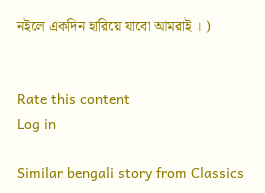নইলে একদিন হারিয়ে যাবো আমরাই । )


Rate this content
Log in

Similar bengali story from Classics